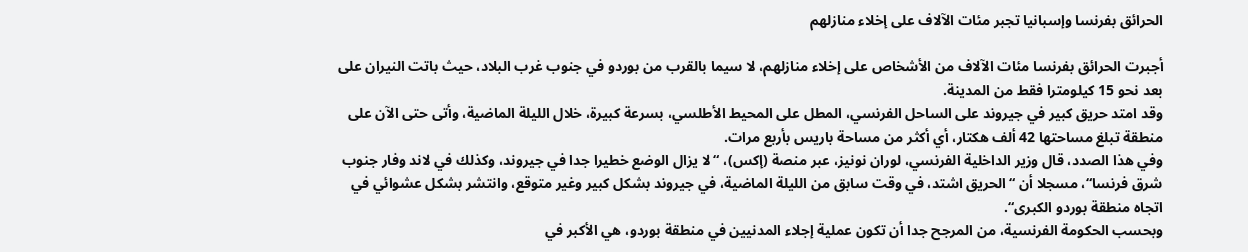الحرائق بفرنسا وإسبانيا تجبر مئات الآلاف على إخلاء منازلهم

أجبرت الحرائق بفرنسا مئات الآلاف من الأشخاص على إخلاء منازلهم، لا سيما بالقرب من بوردو في جنوب غرب البلاد، حيث باتت النيران على بعد نحو 15 كيلومترا فقط من المدينة.
وقد امتد حريق كبير في جيروند على الساحل الفرنسي، المطل على المحيط الأطلسي، بسرعة كبيرة، خلال الليلة الماضية، وأتى حتى الآن على منطقة تبلغ مساحتها 42 ألف هكتار، أي أكثر من مساحة باريس بأربع مرات.
وفي هذا الصدد، قال وزير الداخلية الفرنسي، لوران نونيز، عبر منصة (إكس)، “لا يزال الوضع خطيرا جدا في جيروند، وكذلك في لاند وفار جنوب شرق فرنسا“، مسجلا أن “الحريق اشتد، في وقت سابق من الليلة الماضية، في جيروند بشكل كبير وغير متوقع، وانتشر بشكل عشوائي في اتجاه منطقة بوردو الكبرى“.
وبحسب الحكومة الفرنسية، من المرجح جدا أن تكون عملية إجلاء المدنيين في منطقة بوردو، هي الأكبر في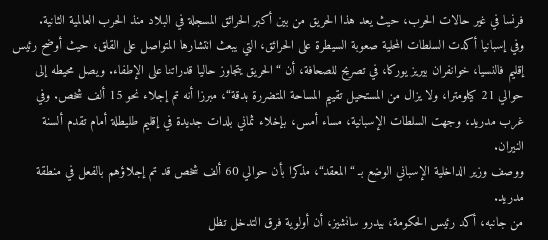فرنسا في غير حالات الحرب، حيث يعد هذا الحريق من بين أكبر الحرائق المسجلة في البلاد منذ الحرب العالمية الثانية.
وفي إسبانيا أكدت السلطات المحلية صعوبة السيطرة على الحرائق، التي يبعث انتشارها المتواصل على القلق، حيث أوضح رئيس إقليم فالنسيا، خوانفران بيريز يوركا، في تصريح للصحافة، أن “الحريق يتجاوز حاليا قدراتنا على الإطفاء. ويصل محيطه إلى حوالي 21 كيلومترا، ولا يزال من المستحيل تقييم المساحة المتضررة بدقة“، مبرزا أنه تم إجلاء نحو 15 ألف شخص. وفي غرب مدريد، وجهت السلطات الإسبانية، مساء أمس، بإخلاء ثماني بلدات جديدة في إقليم طليطلة أمام تقدم ألسنة النيران.
ووصف وزير الداخلية الإسباني الوضع بـ “المعقد“، مذكرا بأن حوالي 60 ألف شخص قد تم إجلاؤهم بالفعل في منطقة مدريد.
من جانبه، أكد رئيس الحكومة، بيدرو سانشيز، أن أولوية فرق التدخل تظل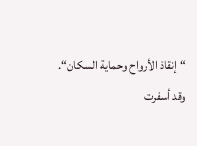“إنقاذ الأرواح وحماية السكان“.
وقد أسفرت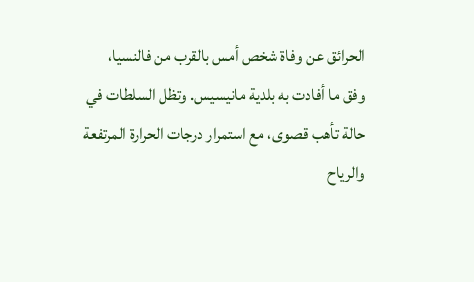الحرائق عن وفاة شخص أمس بالقرب من فالنسيا، وفق ما أفادت به بلدية مانيسيس. وتظل السلطات في حالة تأهب قصوى، مع استمرار درجات الحرارة المرتفعة والرياح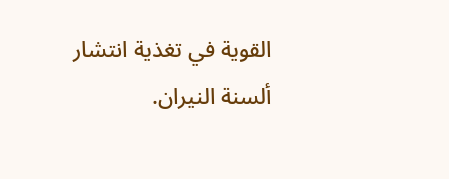القوية في تغذية انتشار ألسنة النيران.